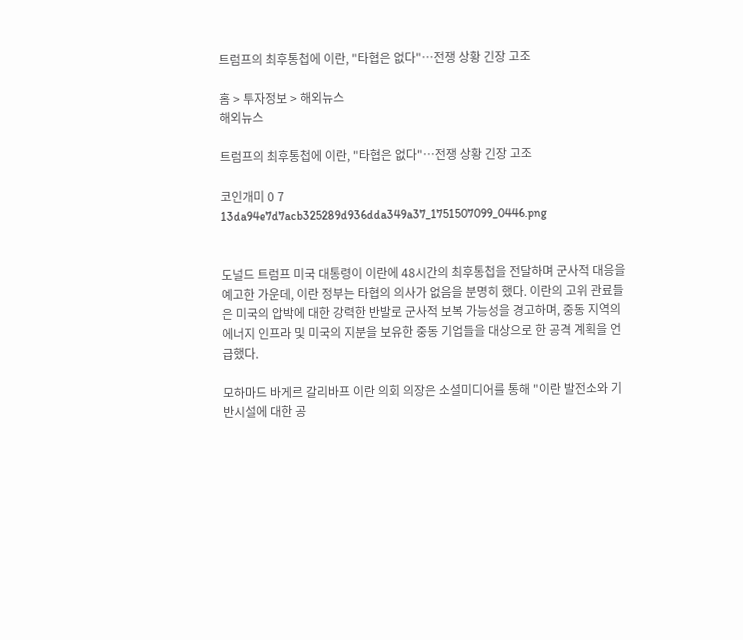트럼프의 최후통첩에 이란, "타협은 없다"…전쟁 상황 긴장 고조

홈 > 투자정보 > 해외뉴스
해외뉴스

트럼프의 최후통첩에 이란, "타협은 없다"…전쟁 상황 긴장 고조

코인개미 0 7
13da94e7d7acb325289d936dda349a37_1751507099_0446.png


도널드 트럼프 미국 대통령이 이란에 48시간의 최후통첩을 전달하며 군사적 대응을 예고한 가운데, 이란 정부는 타협의 의사가 없음을 분명히 했다. 이란의 고위 관료들은 미국의 압박에 대한 강력한 반발로 군사적 보복 가능성을 경고하며, 중동 지역의 에너지 인프라 및 미국의 지분을 보유한 중동 기업들을 대상으로 한 공격 계획을 언급했다.

모하마드 바게르 갈리바프 이란 의회 의장은 소셜미디어를 통해 "이란 발전소와 기반시설에 대한 공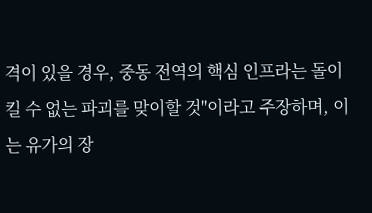격이 있을 경우, 중동 전역의 핵심 인프라는 돌이킬 수 없는 파괴를 맞이할 것"이라고 주장하며, 이는 유가의 장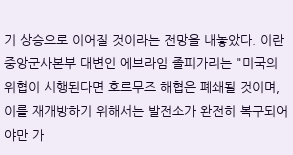기 상승으로 이어질 것이라는 전망을 내놓았다. 이란 중앙군사본부 대변인 에브라임 졸피가리는 "미국의 위협이 시행된다면 호르무즈 해협은 폐쇄될 것이며, 이를 재개방하기 위해서는 발전소가 완전히 복구되어야만 가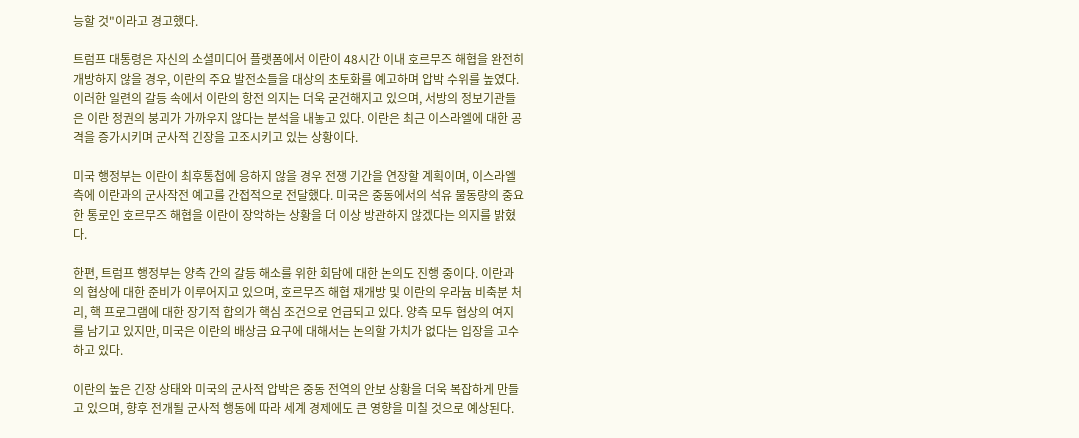능할 것"이라고 경고했다.

트럼프 대통령은 자신의 소셜미디어 플랫폼에서 이란이 48시간 이내 호르무즈 해협을 완전히 개방하지 않을 경우, 이란의 주요 발전소들을 대상의 초토화를 예고하며 압박 수위를 높였다. 이러한 일련의 갈등 속에서 이란의 항전 의지는 더욱 굳건해지고 있으며, 서방의 정보기관들은 이란 정권의 붕괴가 가까우지 않다는 분석을 내놓고 있다. 이란은 최근 이스라엘에 대한 공격을 증가시키며 군사적 긴장을 고조시키고 있는 상황이다.

미국 행정부는 이란이 최후통첩에 응하지 않을 경우 전쟁 기간을 연장할 계획이며, 이스라엘 측에 이란과의 군사작전 예고를 간접적으로 전달했다. 미국은 중동에서의 석유 물동량의 중요한 통로인 호르무즈 해협을 이란이 장악하는 상황을 더 이상 방관하지 않겠다는 의지를 밝혔다.

한편, 트럼프 행정부는 양측 간의 갈등 해소를 위한 회담에 대한 논의도 진행 중이다. 이란과의 협상에 대한 준비가 이루어지고 있으며, 호르무즈 해협 재개방 및 이란의 우라늄 비축분 처리, 핵 프로그램에 대한 장기적 합의가 핵심 조건으로 언급되고 있다. 양측 모두 협상의 여지를 남기고 있지만, 미국은 이란의 배상금 요구에 대해서는 논의할 가치가 없다는 입장을 고수하고 있다.

이란의 높은 긴장 상태와 미국의 군사적 압박은 중동 전역의 안보 상황을 더욱 복잡하게 만들고 있으며, 향후 전개될 군사적 행동에 따라 세계 경제에도 큰 영향을 미칠 것으로 예상된다.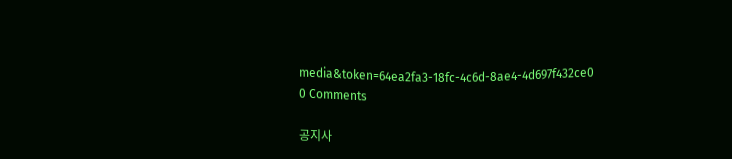media&token=64ea2fa3-18fc-4c6d-8ae4-4d697f432ce0
0 Comments

공지사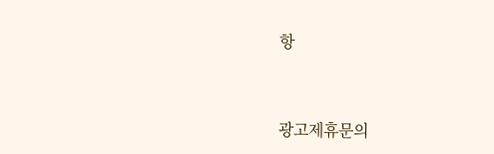항


광고제휴문의